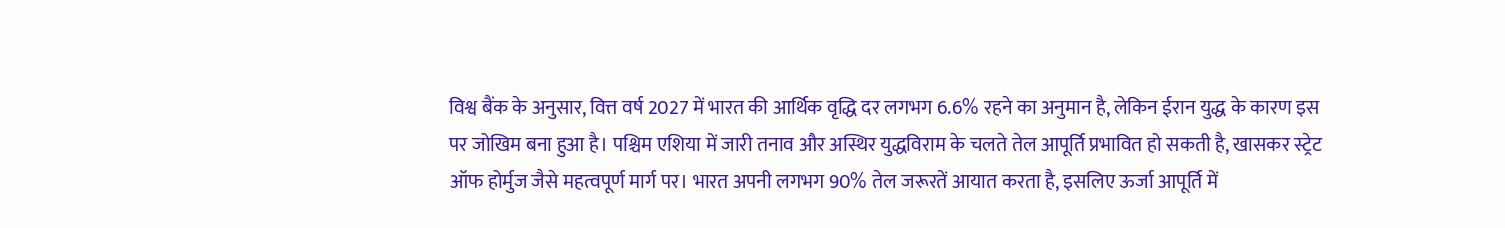विश्व बैंक के अनुसार, वित्त वर्ष 2027 में भारत की आर्थिक वृद्धि दर लगभग 6.6% रहने का अनुमान है, लेकिन ईरान युद्ध के कारण इस पर जोखिम बना हुआ है। पश्चिम एशिया में जारी तनाव और अस्थिर युद्धविराम के चलते तेल आपूर्ति प्रभावित हो सकती है, खासकर स्ट्रेट ऑफ होर्मुज जैसे महत्वपूर्ण मार्ग पर। भारत अपनी लगभग 90% तेल जरूरतें आयात करता है, इसलिए ऊर्जा आपूर्ति में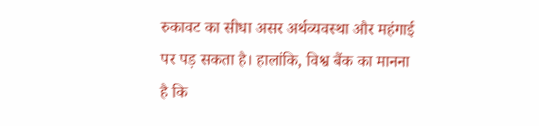रुकावट का सीधा असर अर्थव्यवस्था और महंगाई पर पड़ सकता है। हालांकि, विश्व बैंक का मानना है कि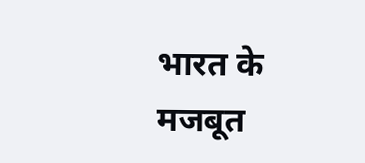भारत के मजबूत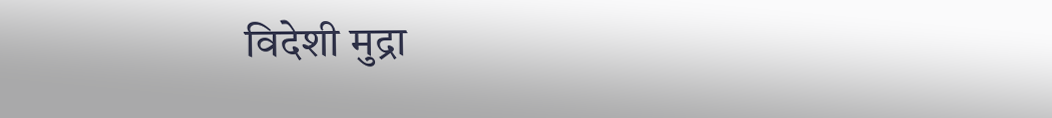विदेशी मुद्रा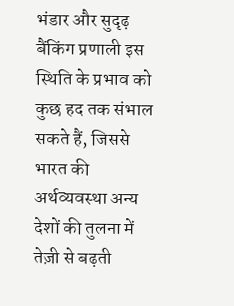भंडार और सुदृढ़ बैंकिंग प्रणाली इस स्थिति के प्रभाव को कुछ हद तक संभाल सकते हैं, जिससे भारत की अर्थव्यवस्था अन्य देशों की तुलना में तेज़ी से बढ़ती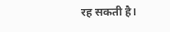रह सकती है।